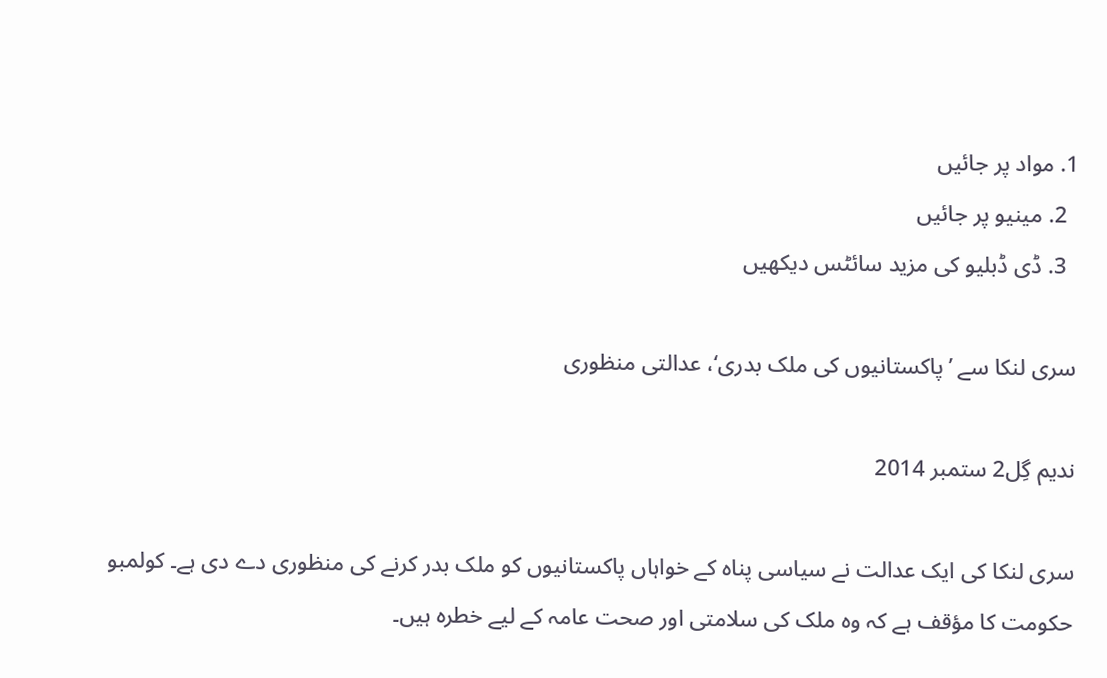1. مواد پر جائیں
  2. مینیو پر جائیں
  3. ڈی ڈبلیو کی مزید سائٹس دیکھیں

سری لنکا سے ’پاکستانیوں کی ملک بدری‘، عدالتی منظوری

ندیم گِل2 ستمبر 2014

سری لنکا کی ایک عدالت نے سیاسی پناہ کے خواہاں پاکستانیوں کو ملک بدر کرنے کی منظوری دے دی ہے۔ کولمبو حکومت کا مؤقف ہے کہ وہ ملک کی سلامتی اور صحت عامہ کے لیے خطرہ ہیں۔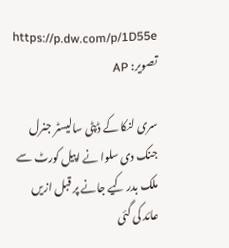https://p.dw.com/p/1D55e
تصویر: AP

سری لنکا کے ڈپٹی سالیسٹر جنرل جنک دی سلوا نے اپیل کورٹ سے ملک بدر کیے جانے پر قبل ازیں عائد کی گئی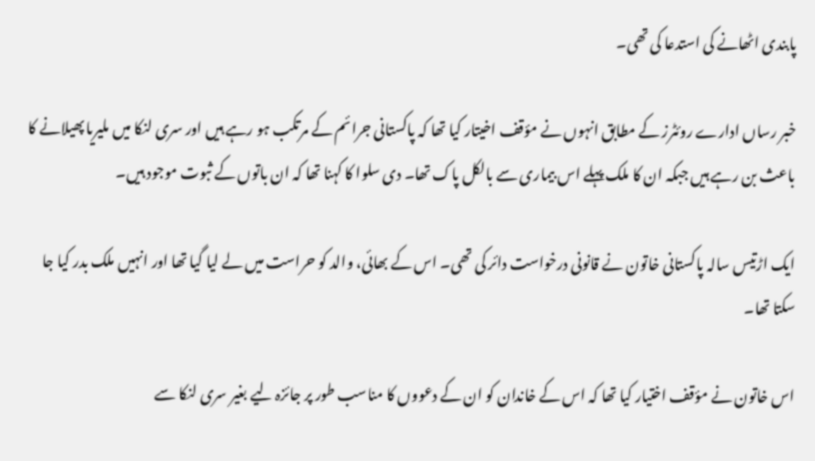پابندی اٹھانے کی استدعا کی تھی۔

خبر رساں ادارے روئٹرز کے مطابق انہوں نے مؤقف اخیتار کیا تھا کہ پاکستانی جرائم کے مرتکب ہو رہے ہیں اور سری لنکا میں ملیریا پھیلانے کا باعث بن رہے ہیں جبکہ ان کا ملک پہلے اس بیماری سے بالکل پاک تھا۔ دی سلوا کا کہنا تھا کہ ان باتوں کے ثبوت موجود ہیں۔

ایک اڑتیس سالہ پاکستانی خاتون نے قانونی درخواست دائر کی تھی۔ اس کے بھائی، والد کو حراست میں لے لیا گیا تھا اور انہیں ملک بدر کیا جا سکتا تھا۔

اس خاتون نے مؤقف اختیار کیا تھا کہ اس کے خاندان کو ان کے دعووں کا مناسب طور پر جائزہ لیے بغیر سری لنکا سے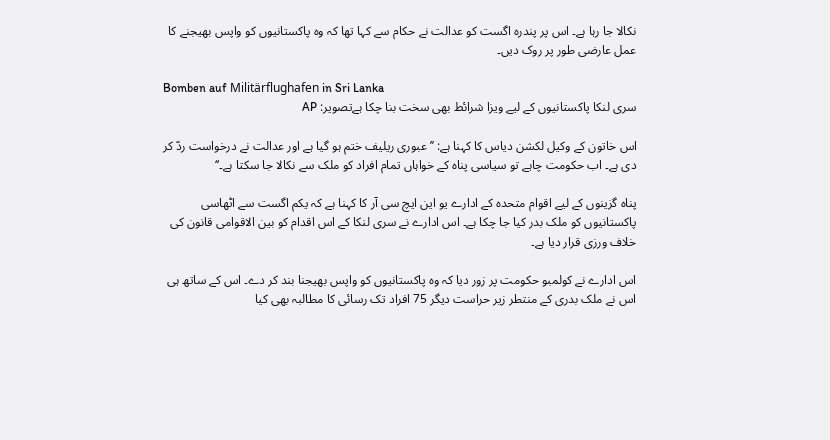نکالا جا رہا ہے۔ اس پر پندرہ اگست کو عدالت نے حکام سے کہا تھا کہ وہ پاکستانیوں کو واپس بھیجنے کا عمل عارضی طور پر روک دیں۔

Bomben auf Militärflughafen in Sri Lanka
سری لنکا پاکستانیوں کے لیے ویزا شرائط بھی سخت بنا چکا ہےتصویر: AP

اس خاتون کے وکیل لکشن دیاس کا کہنا ہے: ’’عبوری ریلیف ختم ہو گیا ہے اور عدالت نے درخواست ردّ کر دی ہے۔ اب حکومت چاہے تو سیاسی پناہ کے خواہاں تمام افراد کو ملک سے نکالا جا سکتا ہے۔‘‘

پناہ گزینوں کے لیے اقوام متحدہ کے ادارے یو این ایچ سی آر کا کہنا ہے کہ یکم اگست سے اٹھاسی پاکستانیوں کو ملک بدر کیا جا چکا ہے۔ اس ادارے نے سری لنکا کے اس اقدام کو بین الاقوامی قانون کی خلاف ورزی قرار دیا ہے۔

اس ادارے نے کولمبو حکومت پر زور دیا کہ وہ پاکستانیوں کو واپس بھیجنا بند کر دے۔ اس کے ساتھ ہی اس نے ملک بدری کے منتطر زیر حراست دیگر 75 افراد تک رسائی کا مطالبہ بھی کیا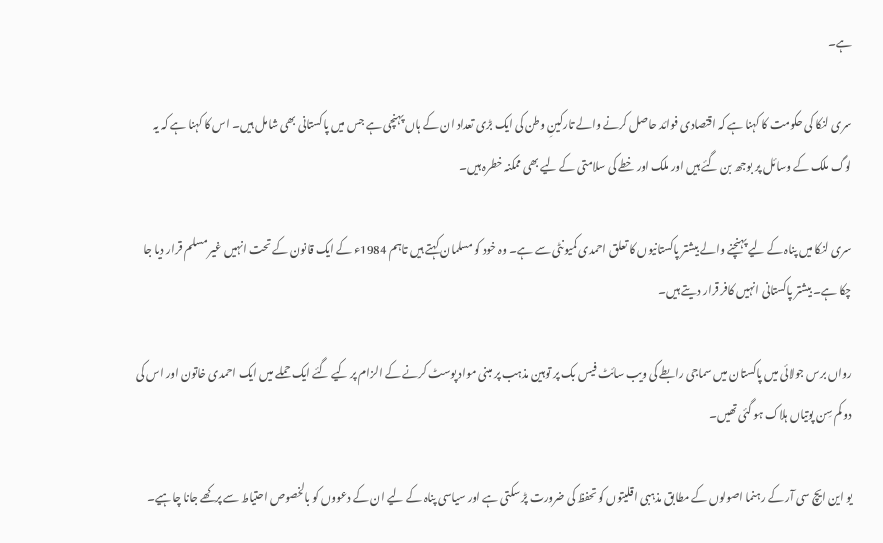ہے۔

سری لنکا کی حکومت کا کہنا ہے کہ اقتصادی فوائد حاصل کرنے والے تارکینِ وطن کی ایک بڑی تعداد ان کے ہاں پہنچی ہے جس میں پاکستانی بھی شامل ہیں۔ اس کا کہنا ہے کہ یہ لوگ ملک کے وسائل پر بوجھ بن گئے ہیں اور ملک اور خطے کی سلامتی کے لیے بھی ممکنہ خطرہ ہیں۔

سری لنکا میں پناہ کے لیے پہنچنے والے بیشتر پاکستانیوں کا تعلق احمدی کمیونٹی سے ہے۔ وہ خود کو مسلمان کہتے ہیں تاہم 1984ء کے ایک قانون کے تحت انہیں غیر مسلم قرار دیا جا چکا ہے۔ بیشتر پاکستانی انہیں کافر قرار دیتے ہیں۔

رواں برس جولائی میں پاکستان میں سماجی رابطے کی ویب سائٹ فیس بک پر توہین مذہب پر مبنی مواد پوسٹ کرنے کے الزام پر کیے گئے ایک حملے میں ایک احمدی خاتون اور اس کی دو کم سِن پوتیاں ہلاک ہو گئی تھیں۔

یو این ایچ سی آر کے رہنما اصولوں کے مطابق مذہبی اقلیتوں کو تحفظ کی ضرورت پڑ سکتی ہے اور سیاسی پناہ کے لیے ان کے دعووں کو بالخصوص احتیاط سے پرکھے جانا چاہیے۔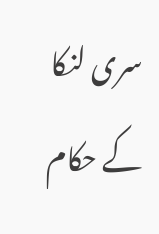سری لنکا کے حکام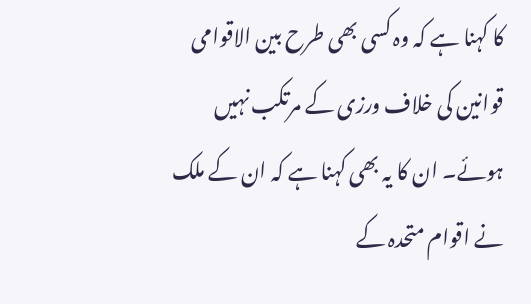کا کہنا ہے کہ وہ کسی بھی طرح بین الاقوامی قوانین کی خلاف ورزی کے مرتکب نہیں ہوئے۔ ان کا یہ بھی کہنا ہے کہ ان کے ملک نے اقوام متحدہ کے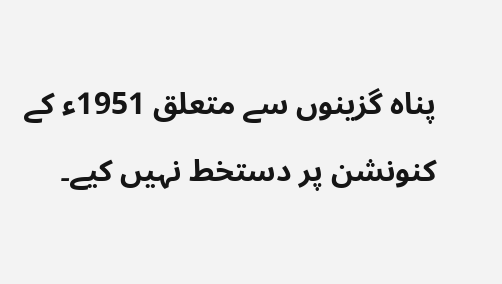پناہ گزینوں سے متعلق 1951ء کے کنونشن پر دستخط نہیں کیے۔